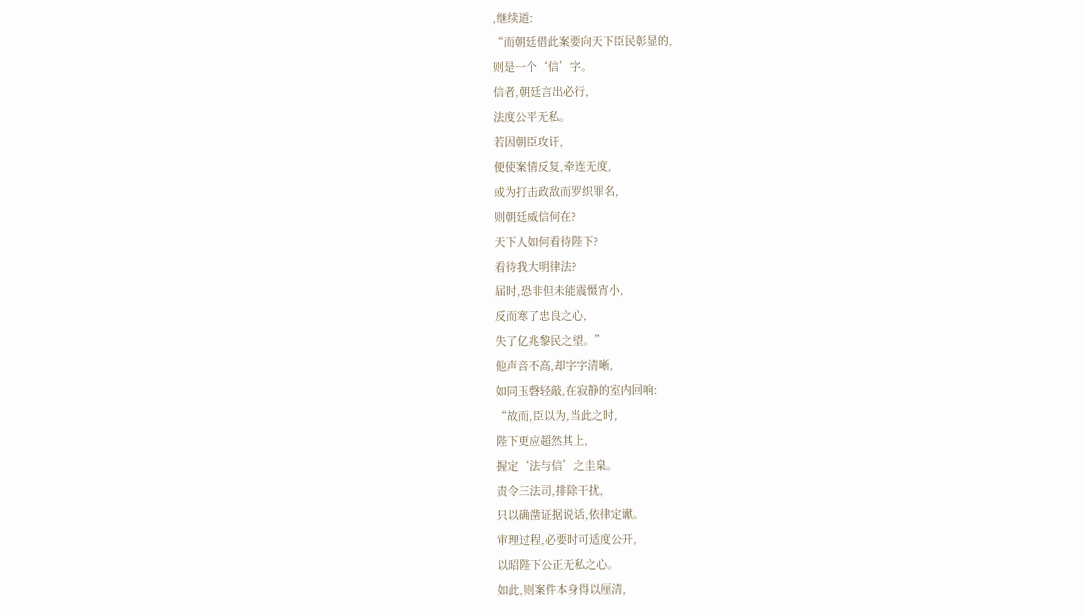,继续道:
“而朝廷借此案要向天下臣民彰显的,
则是一个‘信’字。
信者,朝廷言出必行,
法度公平无私。
若因朝臣攻讦,
便使案情反复,牵连无度,
或为打击政敌而罗织罪名,
则朝廷威信何在?
天下人如何看待陛下?
看待我大明律法?
届时,恐非但未能震慑宵小,
反而寒了忠良之心,
失了亿兆黎民之望。”
他声音不高,却字字清晰,
如同玉磬轻敲,在寂静的室内回响:
“故而,臣以为,当此之时,
陛下更应超然其上,
握定‘法与信’之圭臬。
责令三法司,排除干扰,
只以确凿证据说话,依律定谳。
审理过程,必要时可适度公开,
以昭陛下公正无私之心。
如此,则案件本身得以厘清,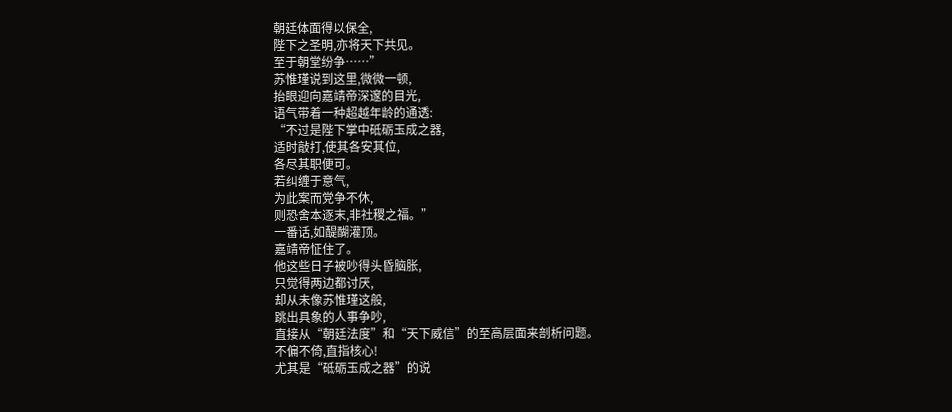朝廷体面得以保全,
陛下之圣明,亦将天下共见。
至于朝堂纷争……”
苏惟瑾说到这里,微微一顿,
抬眼迎向嘉靖帝深邃的目光,
语气带着一种超越年龄的通透:
“不过是陛下掌中砥砺玉成之器,
适时敲打,使其各安其位,
各尽其职便可。
若纠缠于意气,
为此案而党争不休,
则恐舍本逐末,非社稷之福。”
一番话,如醍醐灌顶。
嘉靖帝怔住了。
他这些日子被吵得头昏脑胀,
只觉得两边都讨厌,
却从未像苏惟瑾这般,
跳出具象的人事争吵,
直接从“朝廷法度”和“天下威信”的至高层面来剖析问题。
不偏不倚,直指核心!
尤其是“砥砺玉成之器”的说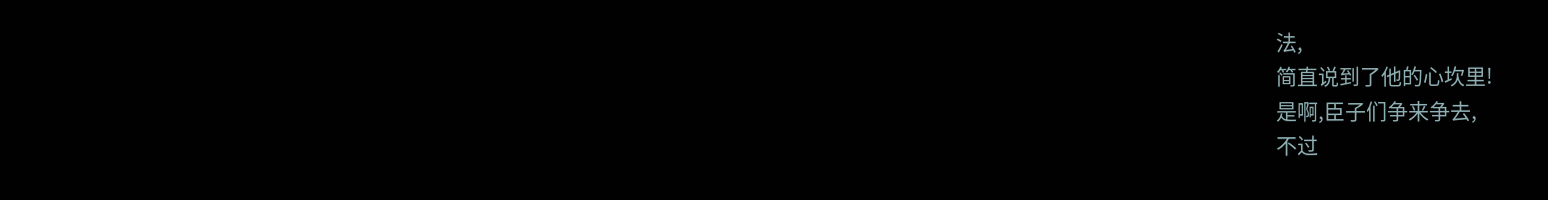法,
简直说到了他的心坎里!
是啊,臣子们争来争去,
不过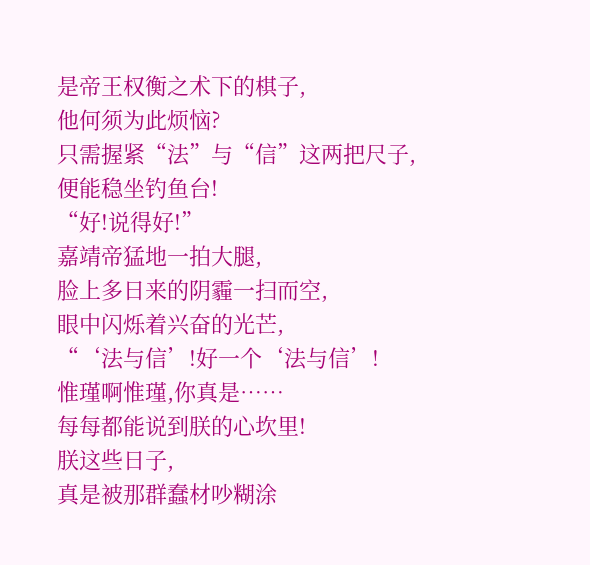是帝王权衡之术下的棋子,
他何须为此烦恼?
只需握紧“法”与“信”这两把尺子,
便能稳坐钓鱼台!
“好!说得好!”
嘉靖帝猛地一拍大腿,
脸上多日来的阴霾一扫而空,
眼中闪烁着兴奋的光芒,
“‘法与信’!好一个‘法与信’!
惟瑾啊惟瑾,你真是……
每每都能说到朕的心坎里!
朕这些日子,
真是被那群蠢材吵糊涂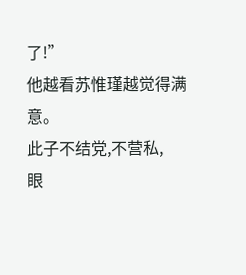了!”
他越看苏惟瑾越觉得满意。
此子不结党,不营私,
眼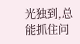光独到,总能抓住问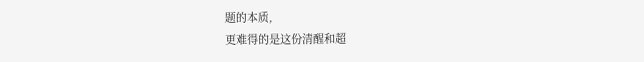题的本质,
更难得的是这份清醒和超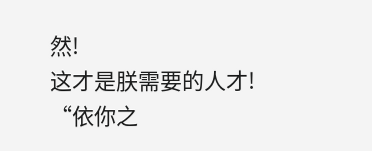然!
这才是朕需要的人才!
“依你之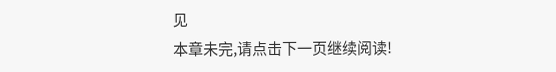见
本章未完,请点击下一页继续阅读!